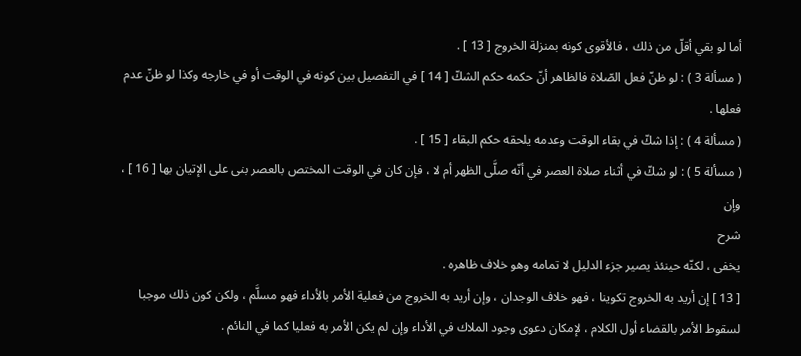أما لو بقي أقلّ من ذلك ، فالأقوى كونه بمنزلة الخروج [ 13 ] .
( مسألة 3 ) : لو ظنّ فعل الصّلاة فالظاهر أنّ حكمه حكم الشكّ [ 14 ] في التفصيل بين كونه في الوقت أو في خارجه وكذا لو ظنّ عدم فعلها .
( مسألة 4 ) : إذا شكّ في بقاء الوقت وعدمه يلحقه حكم البقاء [ 15 ] .
( مسألة 5 ) : لو شكّ في أثناء صلاة العصر في أنّه صلَّى الظهر أم لا ، فإن كان في الوقت المختص بالعصر بنى على الإتيان بها [ 16 ] ، وإن
شرح
يخفى ، لكنّه حينئذ يصير جزء الدليل لا تمامه وهو خلاف ظاهره .
[ 13 ] إن أريد به الخروج تكوينا ، فهو خلاف الوجدان ، وإن أريد به الخروج من فعلية الأمر بالأداء فهو مسلَّم ، ولكن كون ذلك موجبا لسقوط الأمر بالقضاء أول الكلام ، لإمكان دعوى وجود الملاك في الأداء وإن لم يكن الأمر به فعليا كما في النائم .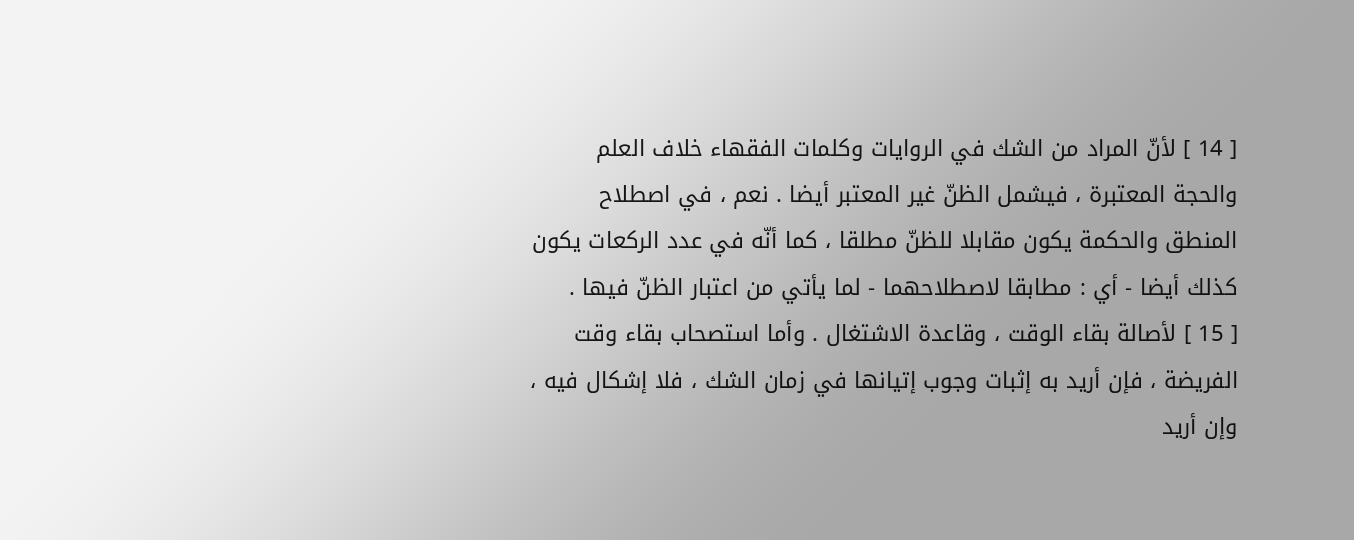[ 14 ] لأنّ المراد من الشك في الروايات وكلمات الفقهاء خلاف العلم والحجة المعتبرة ، فيشمل الظنّ غير المعتبر أيضا . نعم ، في اصطلاح المنطق والحكمة يكون مقابلا للظنّ مطلقا ، كما أنّه في عدد الركعات يكون كذلك أيضا - أي : مطابقا لاصطلاحهما - لما يأتي من اعتبار الظنّ فيها .
[ 15 ] لأصالة بقاء الوقت ، وقاعدة الاشتغال . وأما استصحاب بقاء وقت الفريضة ، فإن أريد به إثبات وجوب إتيانها في زمان الشك ، فلا إشكال فيه ، وإن أريد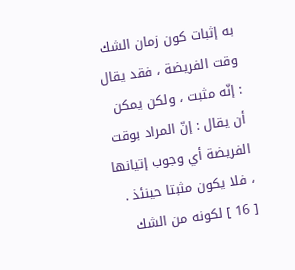به إثبات كون زمان الشك وقت الفريضة ، فقد يقال : إنّه مثبت ، ولكن يمكن أن يقال : إنّ المراد بوقت الفريضة أي وجوب إتيانها ، فلا يكون مثبتا حينئذ .
[ 16 ] لكونه من الشك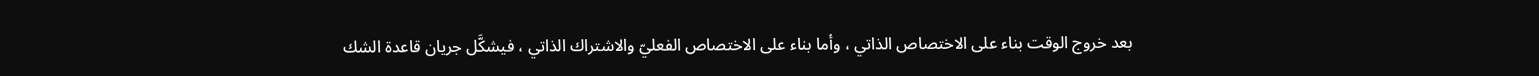بعد خروج الوقت بناء على الاختصاص الذاتي ، وأما بناء على الاختصاص الفعليّ والاشتراك الذاتي ، فيشكَّل جريان قاعدة الشك